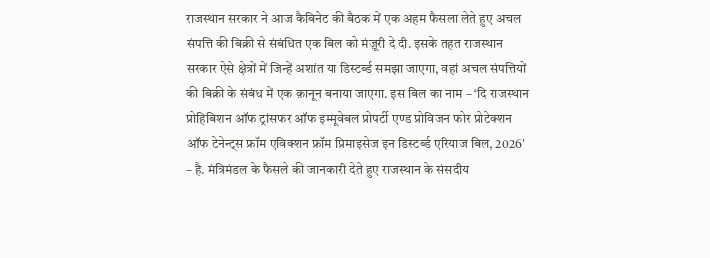राजस्थान सरकार ने आज कैबिनेट की बैठक में एक अहम फैसला लेते हुए अचल संपत्ति की बिक्री से संबंधित एक बिल को मंज़ूरी दे दी. इसके तहत राजस्थान सरकार ऐसे क्षेत्रों में जिन्हें अशांत या डिस्टर्ब्ड समझा जाएगा, वहां अचल संपत्तियों की बिक्री के संबंध में एक क़ानून बनाया जाएगा. इस बिल का नाम – ‘दि राजस्थान प्रोहिबिशन ऑफ ट्रांसफर ऑफ इम्मूवेबल प्रोपर्टी एण्ड प्रोविजन फोर प्रोटेक्शन ऑफ टेनेन्ट्स फ्रॉम एविक्शन फ्रॉम प्रिमाइसेज इन डिस्टर्ब्ड एरियाज बिल, 2026′ – है. मंत्रिमंडल के फैसले की जानकारी देते हुए राजस्थान के संसदीय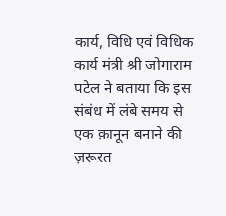कार्य, विधि एवं विधिक कार्य मंत्री श्री जोगाराम पटेल ने बताया कि इस संबंध में लंबे समय से एक क़ानून बनाने की ज़रूरत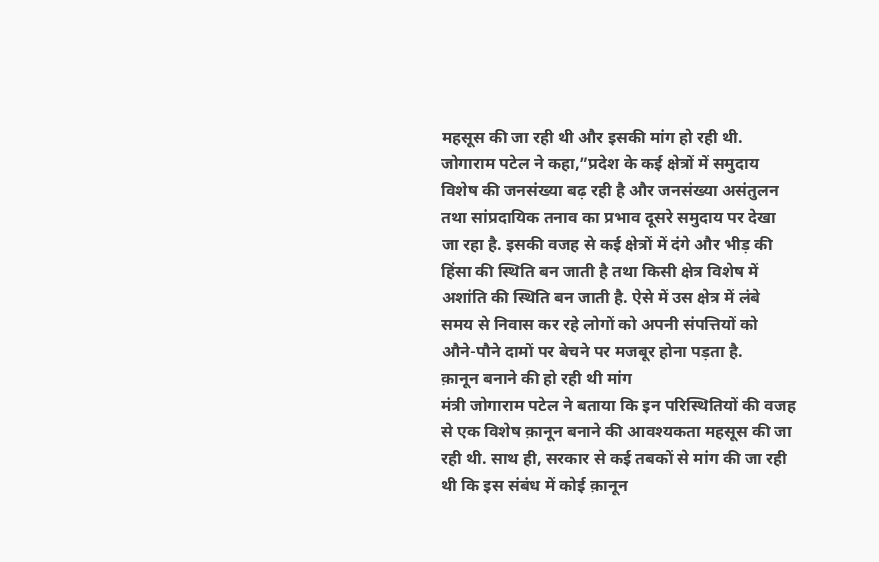महसूस की जा रही थी और इसकी मांग हो रही थी.
जोगाराम पटेल ने कहा,”प्रदेश के कई क्षेत्रों में समुदाय विशेष की जनसंख्या बढ़ रही है और जनसंख्या असंतुलन तथा सांप्रदायिक तनाव का प्रभाव दूसरे समुदाय पर देखा जा रहा है. इसकी वजह से कई क्षेत्रों में दंगे और भीड़ की हिंसा की स्थिति बन जाती है तथा किसी क्षेत्र विशेष में अशांति की स्थिति बन जाती है. ऐसे में उस क्षेत्र में लंबे समय से निवास कर रहे लोगों को अपनी संपत्तियों को औने-पौने दामों पर बेचने पर मजबूर होना पड़ता है.
क़ानून बनाने की हो रही थी मांग
मंत्री जोगाराम पटेल ने बताया कि इन परिस्थितियों की वजह से एक विशेष क़ानून बनाने की आवश्यकता महसूस की जा रही थी. साथ ही, सरकार से कई तबकों से मांग की जा रही थी कि इस संबंध में कोई क़ानून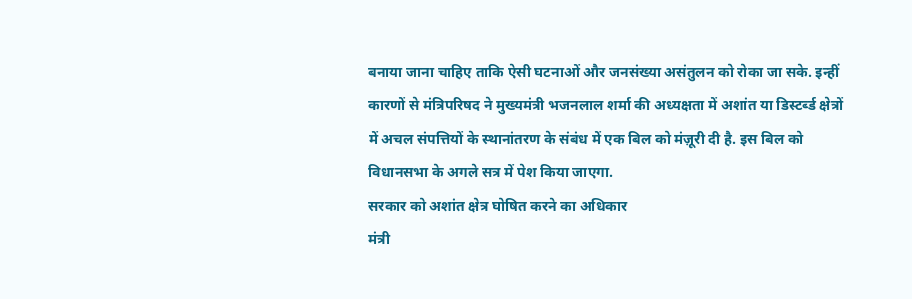बनाया जाना चाहिए ताकि ऐसी घटनाओं और जनसंख्या असंतुलन को रोका जा सके. इन्हीं कारणों से मंत्रिपरिषद ने मुख्यमंत्री भजनलाल शर्मा की अध्यक्षता में अशांत या डिस्टर्ब्ड क्षेत्रों में अचल संपत्तियों के स्थानांतरण के संबंध में एक बिल को मंज़ूरी दी है. इस बिल को विधानसभा के अगले सत्र में पेश किया जाएगा.
सरकार को अशांत क्षेत्र घोषित करने का अधिकार
मंत्री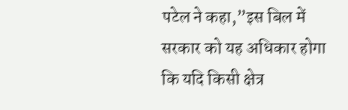पटेल ने कहा,”इस बिल में सरकार को यह अधिकार होगा कि यदि किसी क्षेत्र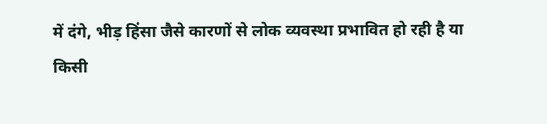में दंगे, भीड़ हिंसा जैसे कारणों से लोक व्यवस्था प्रभावित हो रही है या किसी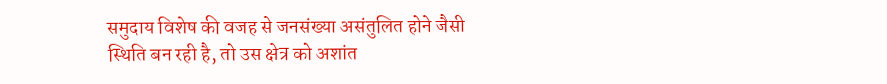समुदाय विशेष की वजह से जनसंख्या असंतुलित होने जैसी स्थिति बन रही है, तो उस क्षेत्र को अशांत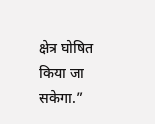क्षेत्र घोषित किया जा सकेगा.”